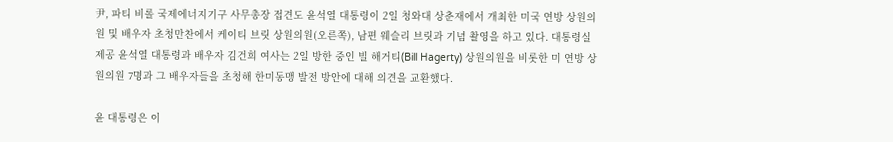尹, 파티 비롤 국제에너지기구 사무총장 접견도 윤석열 대통령이 2일 청와대 상춘재에서 개최한 미국 연방 상원의원 및 배우자 초청만찬에서 케이티 브릿 상원의원(오른쪽), 남편 웨슬리 브릿과 기념 촬영을 하고 있다. 대통령실 제공 윤석열 대통령과 배우자 김건희 여사는 2일 방한 중인 빌 해거티(Bill Hagerty) 상원의원을 비롯한 미 연방 상원의원 7명과 그 배우자들을 초청해 한미동맹 발전 방안에 대해 의견을 교환했다.

윤 대통령은 이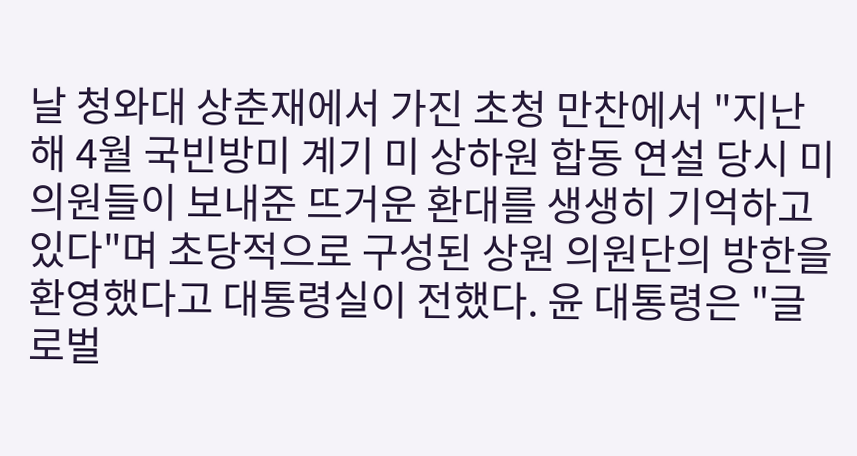날 청와대 상춘재에서 가진 초청 만찬에서 "지난해 4월 국빈방미 계기 미 상하원 합동 연설 당시 미 의원들이 보내준 뜨거운 환대를 생생히 기억하고 있다"며 초당적으로 구성된 상원 의원단의 방한을 환영했다고 대통령실이 전했다. 윤 대통령은 "글로벌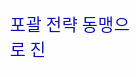포괄 전략 동맹으로 진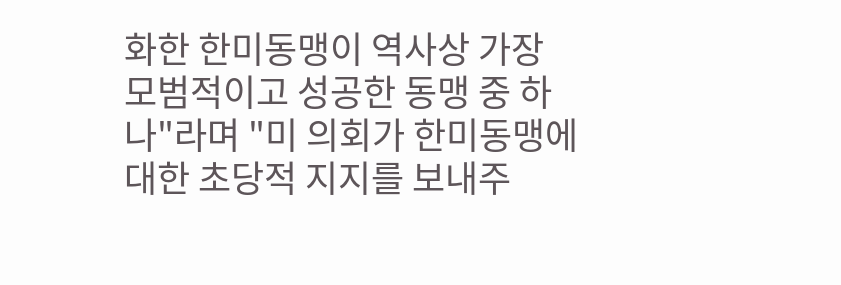화한 한미동맹이 역사상 가장 모범적이고 성공한 동맹 중 하나"라며 "미 의회가 한미동맹에 대한 초당적 지지를 보내주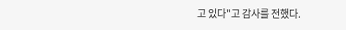고 있다"고 감사를 전했다.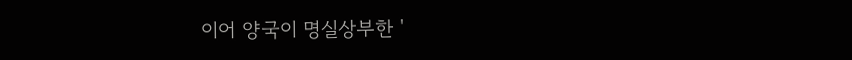이어 양국이 명실상부한 '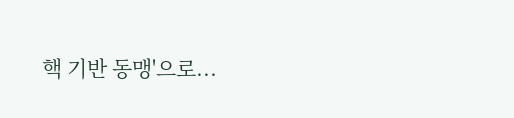핵 기반 동맹'으로...